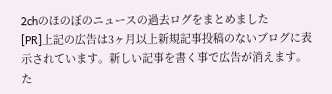2chのほのぼのニュースの過去ログをまとめました
[PR]上記の広告は3ヶ月以上新規記事投稿のないブログに表示されています。新しい記事を書く事で広告が消えます。
た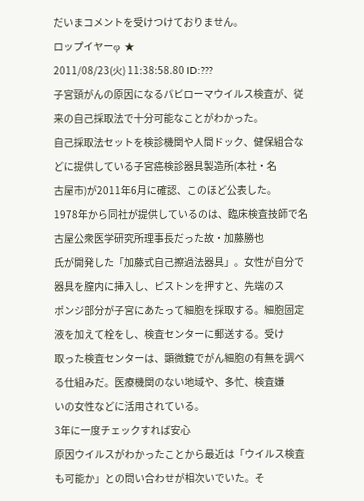だいまコメントを受けつけておりません。
ロップイヤーφ ★
2011/08/23(火) 11:38:58.80 ID:???
子宮頸がんの原因になるパピローマウイルス検査が、従来の自己採取法で十分可能なことがわかった。
自己採取法セットを検診機関や人間ドック、健保組合などに提供している子宮癌検診器具製造所(本社・名
古屋市)が2011年6月に確認、このほど公表した。
1978年から同社が提供しているのは、臨床検査技師で名古屋公衆医学研究所理事長だった故・加藤勝也
氏が開発した「加藤式自己擦過法器具」。女性が自分で器具を膣内に挿入し、ピストンを押すと、先端のス
ポンジ部分が子宮にあたって細胞を採取する。細胞固定液を加えて栓をし、検査センターに郵送する。受け
取った検査センターは、顕微鏡でがん細胞の有無を調べる仕組みだ。医療機関のない地域や、多忙、検査嫌
いの女性などに活用されている。
3年に一度チェックすれば安心
原因ウイルスがわかったことから最近は「ウイルス検査も可能か」との問い合わせが相次いでいた。そ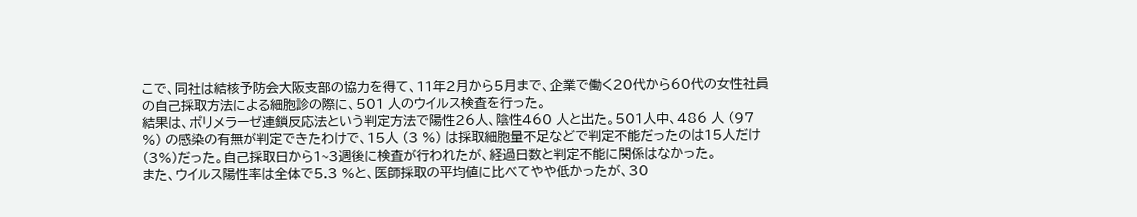こで、同社は結核予防会大阪支部の協力を得て、11年2月から5月まで、企業で働く20代から60代の女性社員
の自己採取方法による細胞診の際に、501 人のウイルス検査を行った。
結果は、ポリメラーゼ連鎖反応法という判定方法で陽性26人、陰性460 人と出た。501人中、486 人 (97
%) の感染の有無が判定できたわけで、15人 (3 %) は採取細胞量不足などで判定不能だったのは15人だけ
(3%)だった。自己採取日から1~3週後に検査が行われたが、経過日数と判定不能に関係はなかった。
また、ウイルス陽性率は全体で5.3 %と、医師採取の平均値に比べてやや低かったが、30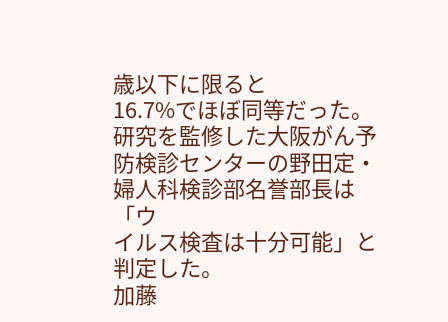歳以下に限ると
16.7%でほぼ同等だった。研究を監修した大阪がん予防検診センターの野田定・婦人科検診部名誉部長は「ウ
イルス検査は十分可能」と判定した。
加藤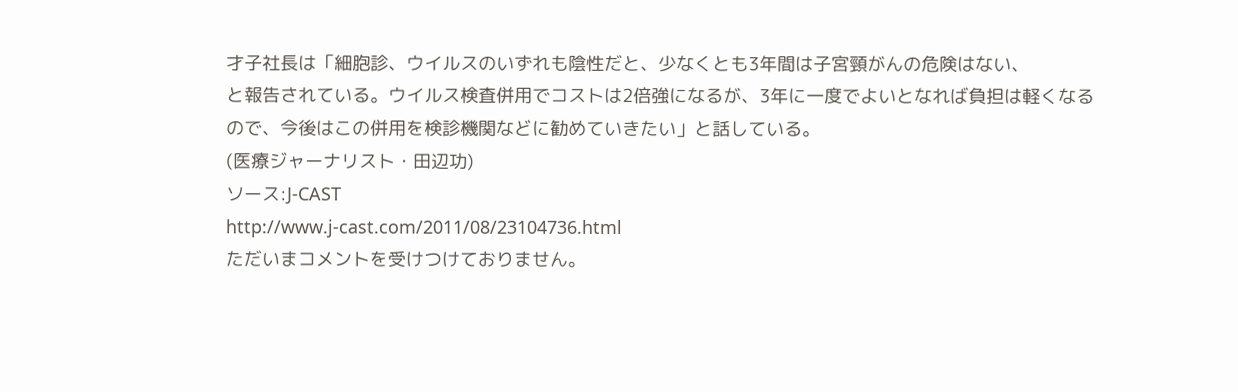才子社長は「細胞診、ウイルスのいずれも陰性だと、少なくとも3年間は子宮頸がんの危険はない、
と報告されている。ウイルス検査併用でコストは2倍強になるが、3年に一度でよいとなれば負担は軽くなる
ので、今後はこの併用を検診機関などに勧めていきたい」と話している。
(医療ジャーナリスト・田辺功)
ソース:J-CAST
http://www.j-cast.com/2011/08/23104736.html
ただいまコメントを受けつけておりません。